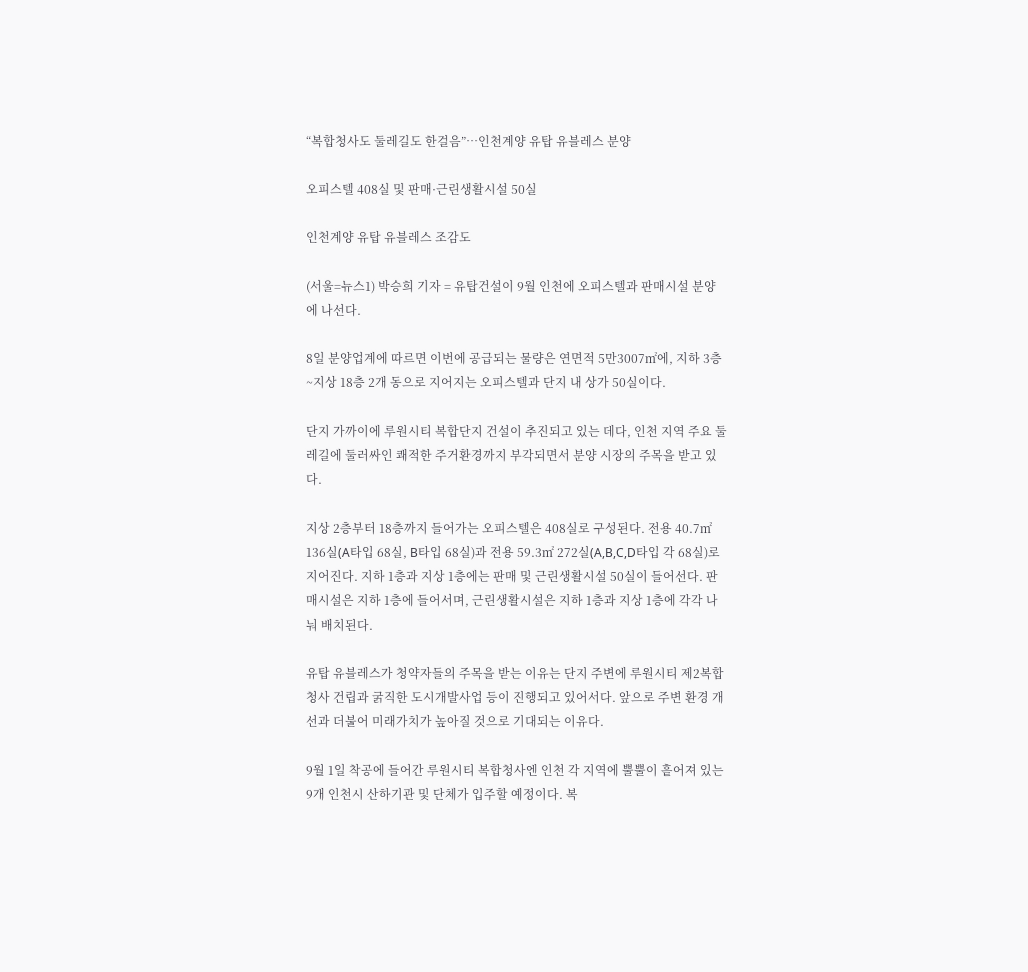“복합청사도 둘레길도 한걸음”…인천계양 유탑 유블레스 분양

오피스텔 408실 및 판매·근린생활시설 50실

인천계양 유탑 유블레스 조감도

(서울=뉴스1) 박승희 기자 = 유탑건설이 9월 인천에 오피스텔과 판매시설 분양에 나선다.

8일 분양업계에 따르면 이번에 공급되는 물량은 연면적 5만3007㎡에, 지하 3층~지상 18층 2개 동으로 지어지는 오피스텔과 단지 내 상가 50실이다.

단지 가까이에 루원시티 복합단지 건설이 추진되고 있는 데다, 인천 지역 주요 둘레길에 둘러싸인 쾌적한 주거환경까지 부각되면서 분양 시장의 주목을 받고 있다.

지상 2층부터 18층까지 들어가는 오피스텔은 408실로 구성된다. 전용 40.7㎡ 136실(A타입 68실, B타입 68실)과 전용 59.3㎡ 272실(A,B,C,D타입 각 68실)로 지어진다. 지하 1층과 지상 1층에는 판매 및 근린생활시설 50실이 들어선다. 판매시설은 지하 1층에 들어서며, 근린생활시설은 지하 1층과 지상 1층에 각각 나눠 배치된다.

유탑 유블레스가 청약자들의 주목을 받는 이유는 단지 주변에 루원시티 제2복합청사 건립과 굵직한 도시개발사업 등이 진행되고 있어서다. 앞으로 주변 환경 개선과 더불어 미래가치가 높아질 것으로 기대되는 이유다.

9월 1일 착공에 들어간 루원시티 복합청사엔 인천 각 지역에 뿔뿔이 흩어져 있는 9개 인천시 산하기관 및 단체가 입주할 예정이다. 복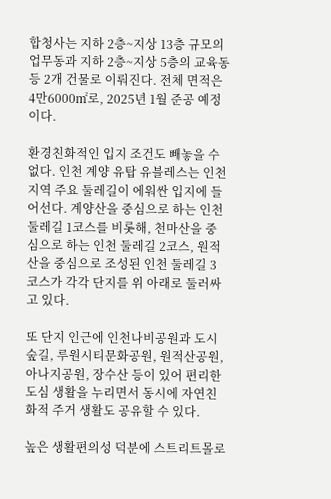합청사는 지하 2층~지상 13층 규모의 업무동과 지하 2층~지상 5층의 교육동 등 2개 건물로 이뤄진다. 전체 면적은 4만6000㎡로, 2025년 1월 준공 예정이다.

환경친화적인 입지 조건도 빼놓을 수 없다. 인천 계양 유탑 유블레스는 인천 지역 주요 둘레길이 에워싼 입지에 들어선다. 계양산을 중심으로 하는 인천 둘레길 1코스를 비롯해, 천마산을 중심으로 하는 인천 둘레길 2코스, 원적산을 중심으로 조성된 인천 둘레길 3코스가 각각 단지를 위 아래로 둘러싸고 있다.

또 단지 인근에 인천나비공원과 도시숲길, 루원시티문화공원, 원적산공원, 아나지공원, 장수산 등이 있어 편리한 도심 생활을 누리면서 동시에 자연친화적 주거 생활도 공유할 수 있다.

높은 생활편의성 덕분에 스트리트몰로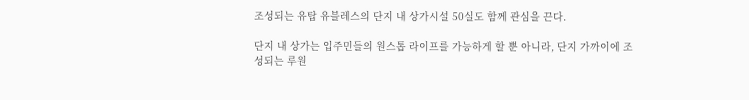조성되는 유탑 유블레스의 단지 내 상가시설 50실도 함께 관심을 끈다.

단지 내 상가는 입주민들의 원스톱 라이프를 가능하게 할 뿐 아니라, 단지 가까이에 조성되는 루원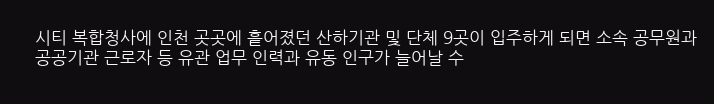시티 복합청사에 인천 곳곳에 흩어졌던 산하기관 및 단체 9곳이 입주하게 되면 소속 공무원과 공공기관 근로자 등 유관 업무 인력과 유동 인구가 늘어날 수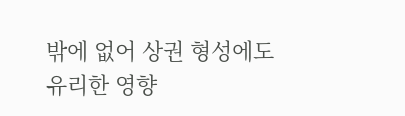밖에 없어 상권 형성에도 유리한 영향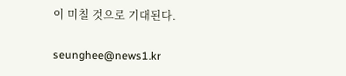이 미칠 것으로 기대된다.

seunghee@news1.kr